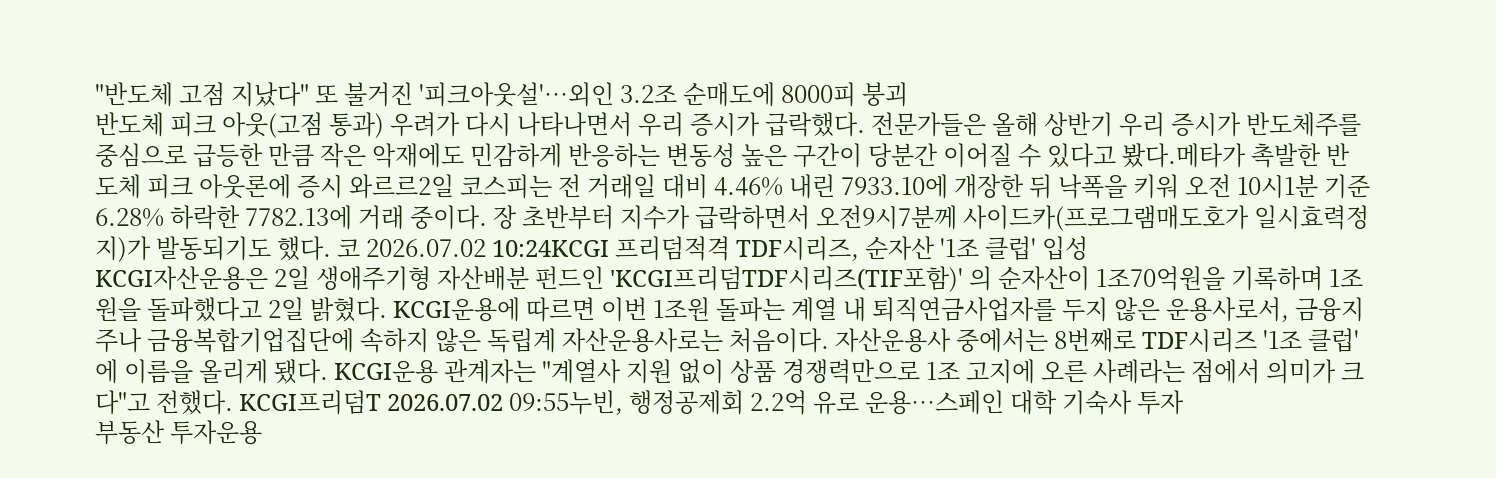"반도체 고점 지났다" 또 불거진 '피크아웃설'…외인 3.2조 순매도에 8000피 붕괴
반도체 피크 아웃(고점 통과) 우려가 다시 나타나면서 우리 증시가 급락했다. 전문가들은 올해 상반기 우리 증시가 반도체주를 중심으로 급등한 만큼 작은 악재에도 민감하게 반응하는 변동성 높은 구간이 당분간 이어질 수 있다고 봤다.메타가 촉발한 반도체 피크 아웃론에 증시 와르르2일 코스피는 전 거래일 대비 4.46% 내린 7933.10에 개장한 뒤 낙폭을 키워 오전 10시1분 기준 6.28% 하락한 7782.13에 거래 중이다. 장 초반부터 지수가 급락하면서 오전9시7분께 사이드카(프로그램매도호가 일시효력정지)가 발동되기도 했다. 코 2026.07.02 10:24KCGI 프리덤적격 TDF시리즈, 순자산 '1조 클럽' 입성
KCGI자산운용은 2일 생애주기형 자산배분 펀드인 'KCGI프리덤TDF시리즈(TIF포함)' 의 순자산이 1조70억원을 기록하며 1조원을 돌파했다고 2일 밝혔다. KCGI운용에 따르면 이번 1조원 돌파는 계열 내 퇴직연금사업자를 두지 않은 운용사로서, 금융지주나 금융복합기업집단에 속하지 않은 독립계 자산운용사로는 처음이다. 자산운용사 중에서는 8번째로 TDF시리즈 '1조 클럽'에 이름을 올리게 됐다. KCGI운용 관계자는 "계열사 지원 없이 상품 경쟁력만으로 1조 고지에 오른 사례라는 점에서 의미가 크다"고 전했다. KCGI프리덤T 2026.07.02 09:55누빈, 행정공제회 2.2억 유로 운용…스페인 대학 기숙사 투자
부동산 투자운용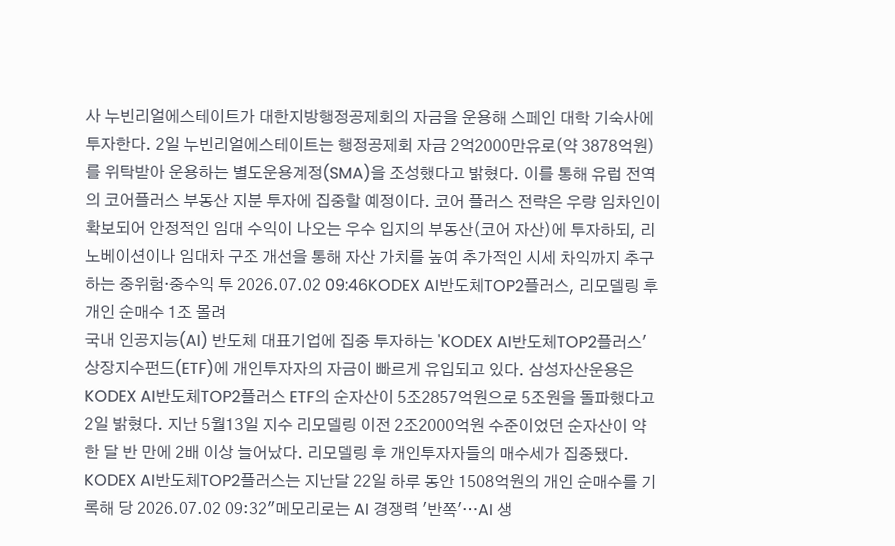사 누빈리얼에스테이트가 대한지방행정공제회의 자금을 운용해 스페인 대학 기숙사에 투자한다. 2일 누빈리얼에스테이트는 행정공제회 자금 2억2000만유로(약 3878억원)를 위탁받아 운용하는 별도운용계정(SMA)을 조성했다고 밝혔다. 이를 통해 유럽 전역의 코어플러스 부동산 지분 투자에 집중할 예정이다. 코어 플러스 전략은 우량 임차인이 확보되어 안정적인 임대 수익이 나오는 우수 입지의 부동산(코어 자산)에 투자하되, 리노베이션이나 임대차 구조 개선을 통해 자산 가치를 높여 추가적인 시세 차익까지 추구하는 중위험·중수익 투 2026.07.02 09:46KODEX AI반도체TOP2플러스, 리모델링 후 개인 순매수 1조 몰려
국내 인공지능(AI) 반도체 대표기업에 집중 투자하는 'KODEX AI반도체TOP2플러스' 상장지수펀드(ETF)에 개인투자자의 자금이 빠르게 유입되고 있다. 삼성자산운용은 KODEX AI반도체TOP2플러스 ETF의 순자산이 5조2857억원으로 5조원을 돌파했다고 2일 밝혔다. 지난 5월13일 지수 리모델링 이전 2조2000억원 수준이었던 순자산이 약 한 달 반 만에 2배 이상 늘어났다. 리모델링 후 개인투자자들의 매수세가 집중됐다. KODEX AI반도체TOP2플러스는 지난달 22일 하루 동안 1508억원의 개인 순매수를 기록해 당 2026.07.02 09:32"메모리로는 AI 경쟁력 '반쪽'…AI 생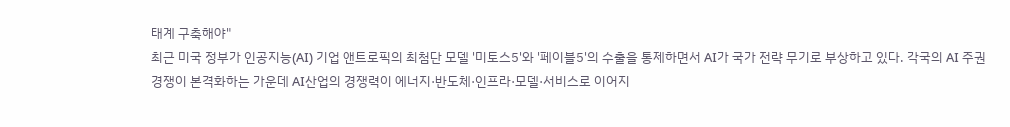태계 구축해야"
최근 미국 정부가 인공지능(AI) 기업 앤트로픽의 최첨단 모델 '미토스5'와 '페이블5'의 수출을 통제하면서 AI가 국가 전략 무기로 부상하고 있다. 각국의 AI 주권 경쟁이 본격화하는 가운데 AI산업의 경쟁력이 에너지·반도체·인프라·모델·서비스로 이어지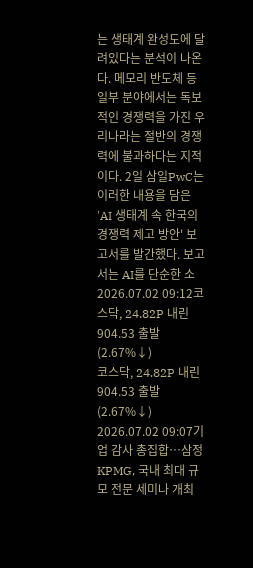는 생태계 완성도에 달려있다는 분석이 나온다. 메모리 반도체 등 일부 분야에서는 독보적인 경쟁력을 가진 우리나라는 절반의 경쟁력에 불과하다는 지적이다. 2일 삼일PwC는 이러한 내용을 담은 'AI 생태계 속 한국의 경쟁력 제고 방안' 보고서를 발간했다. 보고서는 AI를 단순한 소 2026.07.02 09:12코스닥, 24.82P 내린 904.53 출발(2.67%↓)
코스닥, 24.82P 내린 904.53 출발(2.67%↓) 2026.07.02 09:07기업 감사 총집합…삼정KPMG, 국내 최대 규모 전문 세미나 개최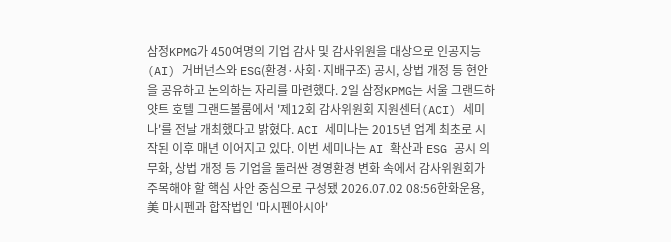삼정KPMG가 450여명의 기업 감사 및 감사위원을 대상으로 인공지능(AI) 거버넌스와 ESG(환경·사회·지배구조) 공시, 상법 개정 등 현안을 공유하고 논의하는 자리를 마련했다. 2일 삼정KPMG는 서울 그랜드하얏트 호텔 그랜드볼룸에서 '제12회 감사위원회 지원센터(ACI) 세미나'를 전날 개최했다고 밝혔다. ACI 세미나는 2015년 업계 최초로 시작된 이후 매년 이어지고 있다. 이번 세미나는 AI 확산과 ESG 공시 의무화, 상법 개정 등 기업을 둘러싼 경영환경 변화 속에서 감사위원회가 주목해야 할 핵심 사안 중심으로 구성됐 2026.07.02 08:56한화운용, 美 마시펜과 합작법인 '마시펜아시아'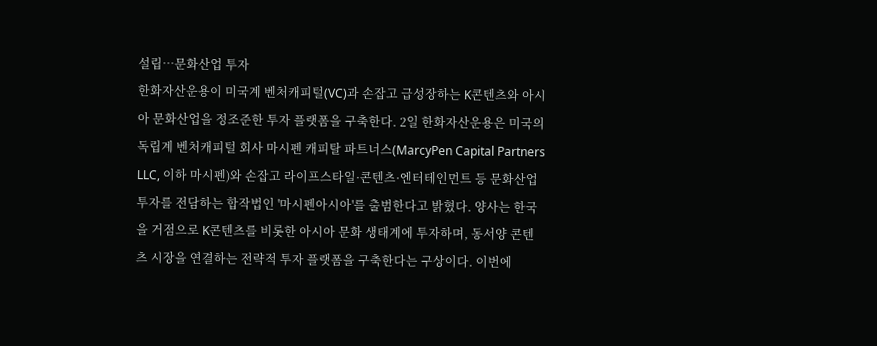설립…문화산업 투자
한화자산운용이 미국계 벤처캐피털(VC)과 손잡고 급성장하는 K콘텐츠와 아시아 문화산업을 정조준한 투자 플랫폼을 구축한다. 2일 한화자산운용은 미국의 독립계 벤처캐피털 회사 마시펜 캐피탈 파트너스(MarcyPen Capital Partners LLC, 이하 마시펜)와 손잡고 라이프스타일·콘텐츠·엔터테인먼트 등 문화산업 투자를 전담하는 합작법인 '마시펜아시아'를 출범한다고 밝혔다. 양사는 한국을 거점으로 K콘텐츠를 비롯한 아시아 문화 생태계에 투자하며, 동서양 콘텐츠 시장을 연결하는 전략적 투자 플랫폼을 구축한다는 구상이다. 이번에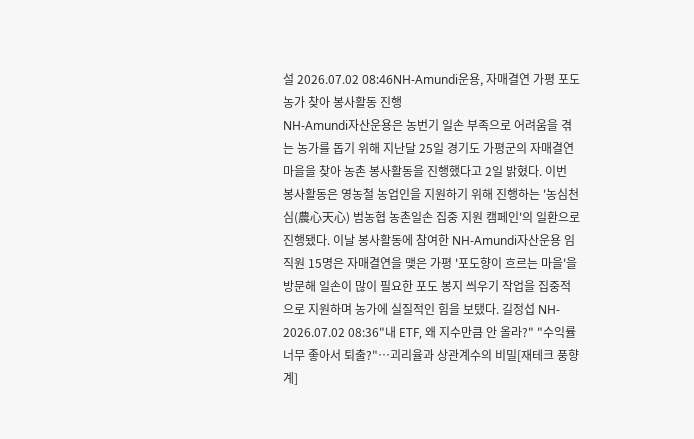설 2026.07.02 08:46NH-Amundi운용, 자매결연 가평 포도농가 찾아 봉사활동 진행
NH-Amundi자산운용은 농번기 일손 부족으로 어려움을 겪는 농가를 돕기 위해 지난달 25일 경기도 가평군의 자매결연 마을을 찾아 농촌 봉사활동을 진행했다고 2일 밝혔다. 이번 봉사활동은 영농철 농업인을 지원하기 위해 진행하는 '농심천심(農心天心) 범농협 농촌일손 집중 지원 캠페인'의 일환으로 진행됐다. 이날 봉사활동에 참여한 NH-Amundi자산운용 임직원 15명은 자매결연을 맺은 가평 '포도향이 흐르는 마을'을 방문해 일손이 많이 필요한 포도 봉지 씌우기 작업을 집중적으로 지원하며 농가에 실질적인 힘을 보탰다. 길정섭 NH- 2026.07.02 08:36"내 ETF, 왜 지수만큼 안 올라?" "수익률 너무 좋아서 퇴출?"…괴리율과 상관계수의 비밀[재테크 풍향계]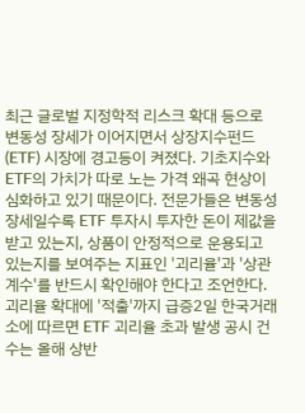최근 글로벌 지정학적 리스크 확대 등으로 변동성 장세가 이어지면서 상장지수펀드(ETF) 시장에 경고등이 켜졌다. 기초지수와 ETF의 가치가 따로 노는 가격 왜곡 현상이 심화하고 있기 때문이다. 전문가들은 변동성 장세일수록 ETF 투자시 투자한 돈이 제값을 받고 있는지, 상품이 안정적으로 운용되고 있는지를 보여주는 지표인 '괴리율'과 '상관계수'를 반드시 확인해야 한다고 조언한다.괴리율 확대에 '적출'까지 급증2일 한국거래소에 따르면 ETF 괴리율 초과 발생 공시 건수는 올해 상반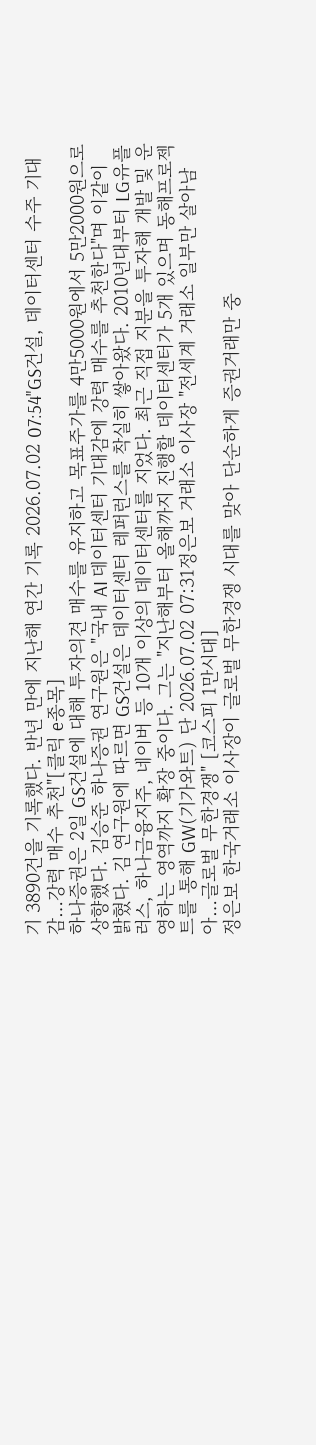기 3890건을 기록했다. 반년 만에 지난해 연간 기록 2026.07.02 07:54"GS건설, 데이터센터 수주 기대감…강력 매수 추천"[클릭 e종목]
하나증권은 2일 GS건설에 대해 투자의견 매수를 유지하고 목표주가를 4만5000원에서 5만2000원으로 상향했다. 김승준 하나증권 연구원은 "국내 AI 데이터센터 기대감에 강력 매수를 추천한다"며 이같이 밝혔다. 김 연구원에 따르면 GS건설은 데이터센터 레퍼런스를 착실히 쌓아왔다. 2010년대부터 LG유플러스, 하나금융지주, 네이버 등 10개 이상의 데이터센터를 지었다. 최근 직접 지분을 투자해 개발 및 운영하는 영역까지 확장 중이다. 그는 "지난해부터 올해까지 진행할 데이터센터가 5개 있으며 동해프로젝트를 통해 GW(기가와트) 단 2026.07.02 07:31정은보 거래소 이사장 "전세계 거래소 일부만 살아남아…글로벌 무한경쟁" [코스피 1만시대]
정은보 한국거래소 이사장이 글로벌 무한경쟁 시대를 맞아 단순하게 증권거래만 중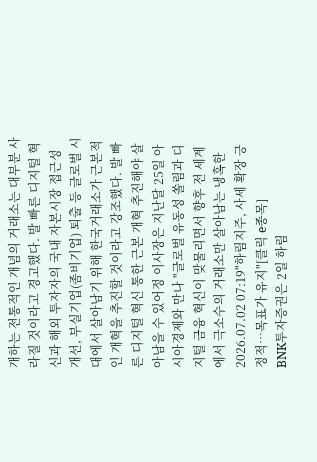개하는 전통적인 개념의 거래소는 대부분 사라질 것이라고 경고했다. 발 빠른 디지털 혁신과 해외 투자자의 국내 자본시장 접근성 개선, 부실기업(좀비기업) 퇴출 등 글로벌 시대에서 살아남기 위해 한국거래소가 근본적인 개혁을 추진할 것이라고 강조했다. 발 빠른 디지털 혁신 통한 근본 개혁 추진해야 살아남을 수 있어정 이사장은 지난달 25일 아시아경제와 만나 "글로벌 유동성 쏠림과 디지털 금융 혁신이 맞물리면서 향후 전 세계에서 극소수의 거래소만 살아남는 냉혹한 2026.07.02 07:19"하림지주, 사세 확장 긍정적…목표가 유지"[클릭 e종목]
BNK투자증권은 2일 하림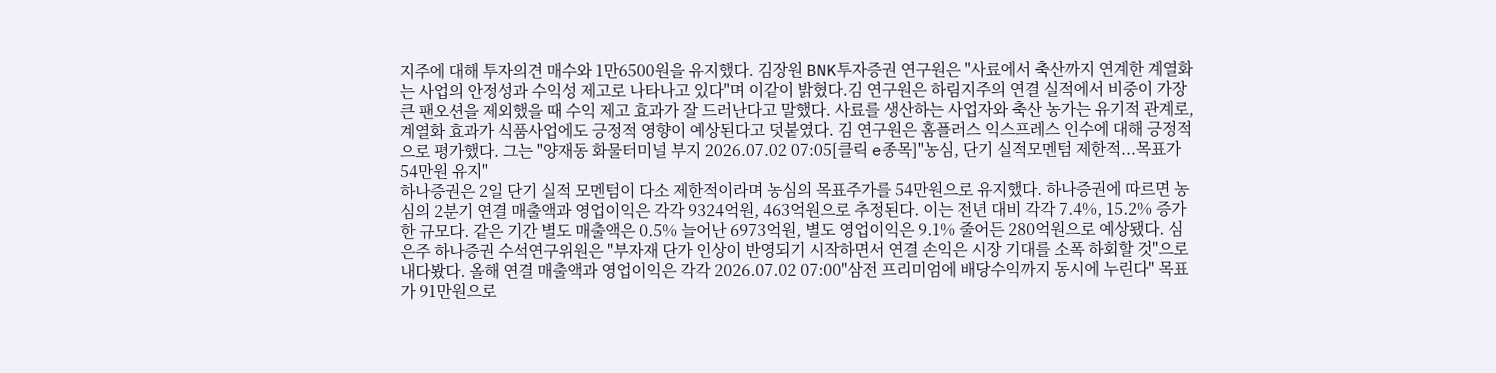지주에 대해 투자의견 매수와 1만6500원을 유지했다. 김장원 BNK투자증권 연구원은 "사료에서 축산까지 연계한 계열화는 사업의 안정성과 수익성 제고로 나타나고 있다"며 이같이 밝혔다.김 연구원은 하림지주의 연결 실적에서 비중이 가장 큰 팬오션을 제외했을 때 수익 제고 효과가 잘 드러난다고 말했다. 사료를 생산하는 사업자와 축산 농가는 유기적 관계로, 계열화 효과가 식품사업에도 긍정적 영향이 예상된다고 덧붙였다. 김 연구원은 홈플러스 익스프레스 인수에 대해 긍정적으로 평가했다. 그는 "양재동 화물터미널 부지 2026.07.02 07:05[클릭 e종목]"농심, 단기 실적모멘텀 제한적...목표가 54만원 유지"
하나증권은 2일 단기 실적 모멘텀이 다소 제한적이라며 농심의 목표주가를 54만원으로 유지했다. 하나증권에 따르면 농심의 2분기 연결 매출액과 영업이익은 각각 9324억원, 463억원으로 추정된다. 이는 전년 대비 각각 7.4%, 15.2% 증가한 규모다. 같은 기간 별도 매출액은 0.5% 늘어난 6973억원, 별도 영업이익은 9.1% 줄어든 280억원으로 예상됐다. 심은주 하나증권 수석연구위원은 "부자재 단가 인상이 반영되기 시작하면서 연결 손익은 시장 기대를 소폭 하회할 것"으로 내다봤다. 올해 연결 매출액과 영업이익은 각각 2026.07.02 07:00"삼전 프리미엄에 배당수익까지 동시에 누린다" 목표가 91만원으로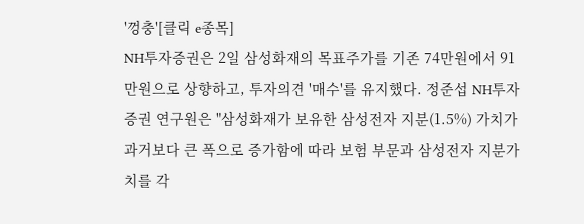'껑충'[클릭 e종목]
NH투자증권은 2일 삼성화재의 목표주가를 기존 74만원에서 91만원으로 상향하고, 투자의견 '매수'를 유지했다. 정준섭 NH투자증권 연구원은 "삼성화재가 보유한 삼성전자 지분(1.5%) 가치가 과거보다 큰 폭으로 증가함에 따라 보험 부문과 삼성전자 지분가치를 각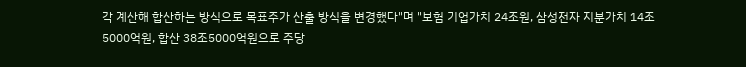각 계산해 합산하는 방식으로 목표주가 산출 방식을 변경했다"며 "보험 기업가치 24조원, 삼성전자 지분가치 14조5000억원, 합산 38조5000억원으로 주당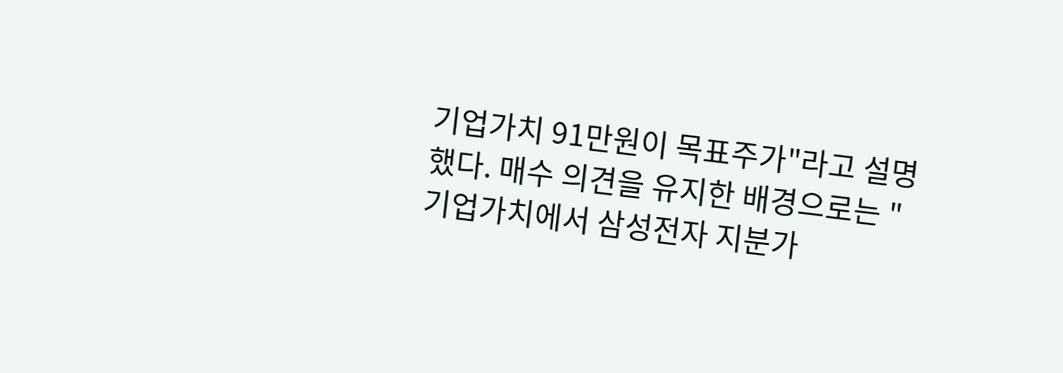기업가치 91만원이 목표주가"라고 설명했다. 매수 의견을 유지한 배경으로는 "기업가치에서 삼성전자 지분가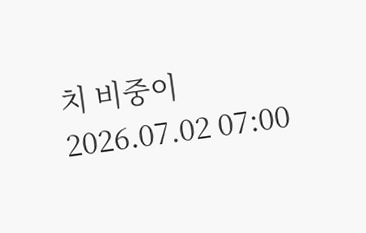치 비중이 2026.07.02 07:00